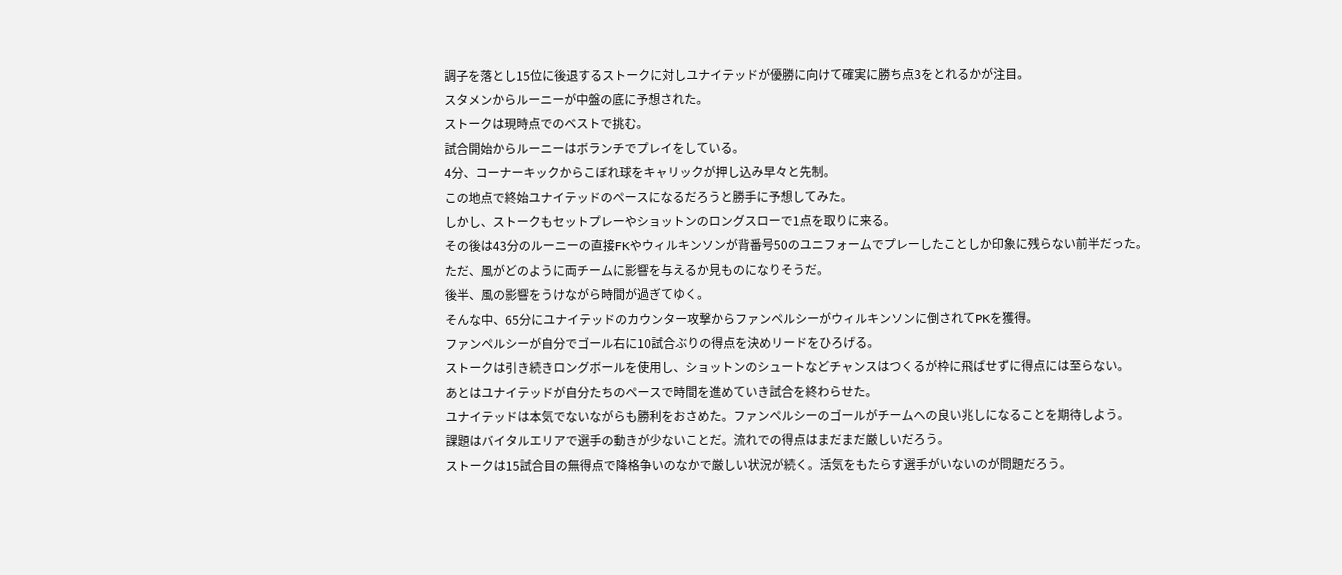調子を落とし15位に後退するストークに対しユナイテッドが優勝に向けて確実に勝ち点3をとれるかが注目。
スタメンからルーニーが中盤の底に予想された。
ストークは現時点でのベストで挑む。
試合開始からルーニーはボランチでプレイをしている。
4分、コーナーキックからこぼれ球をキャリックが押し込み早々と先制。
この地点で終始ユナイテッドのペースになるだろうと勝手に予想してみた。
しかし、ストークもセットプレーやショットンのロングスローで1点を取りに来る。
その後は43分のルーニーの直接FKやウィルキンソンが背番号50のユニフォームでプレーしたことしか印象に残らない前半だった。
ただ、風がどのように両チームに影響を与えるか見ものになりそうだ。
後半、風の影響をうけながら時間が過ぎてゆく。
そんな中、65分にユナイテッドのカウンター攻撃からファンペルシーがウィルキンソンに倒されてPKを獲得。
ファンペルシーが自分でゴール右に10試合ぶりの得点を決めリードをひろげる。
ストークは引き続きロングボールを使用し、ショットンのシュートなどチャンスはつくるが枠に飛ばせずに得点には至らない。
あとはユナイテッドが自分たちのペースで時間を進めていき試合を終わらせた。
ユナイテッドは本気でないながらも勝利をおさめた。ファンペルシーのゴールがチームへの良い兆しになることを期待しよう。
課題はバイタルエリアで選手の動きが少ないことだ。流れでの得点はまだまだ厳しいだろう。
ストークは15試合目の無得点で降格争いのなかで厳しい状況が続く。活気をもたらす選手がいないのが問題だろう。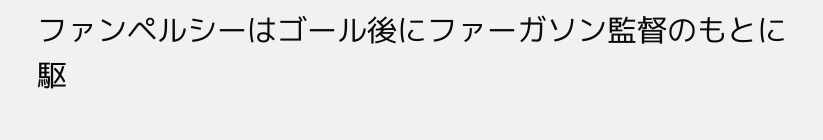ファンペルシーはゴール後にファーガソン監督のもとに駆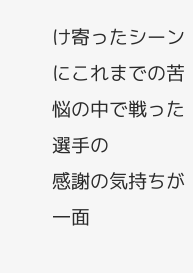け寄ったシーンにこれまでの苦悩の中で戦った選手の
感謝の気持ちが一面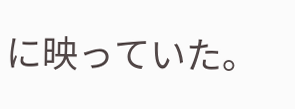に映っていた。